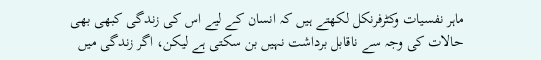ماہر نفسیات وکٹرفرنکل لکھتے ہیں کہ انسان کے لیے اس کی زندگی کبھی بھی حالات کی وجہ سے ناقابل برداشت نہیں بن سکتی ہے لیکن، اگر زندگی میں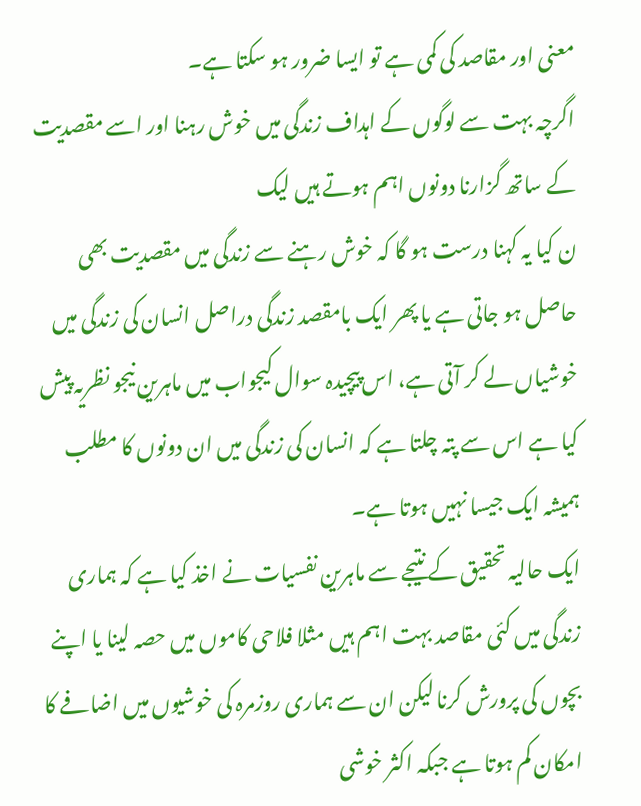معنی اور مقاصد کی کمی ہے تو ایسا ضرور ہو سکتا ہے۔
اگرچہ بہت سے لوگوں کے اہداف زندگی میں خوش رہنا اور اسے مقصدیت کے ساتھ گزارنا دونوں اہم ہوتے ہیں لیک
ن کیا یہ کہنا درست ہو گا کہ خوش رہنے سے زندگی میں مقصدیت بھی حاصل ہو جاتی ہے یا پھر ایک بامقصد زندگی دراصل انسان کی زندگی میں خوشیاں لے کر آتی ہے، اس پیچیدہ سوال کیجواب میں ماہرین نیجو نظریہ پیش کیا ہے اس سے پتہ چلتا ہے کہ انسان کی زندگی میں ان دونوں کا مطلب ہمیشہ ایک جیسا نہیں ہوتا ہے۔
ایک حالیہ تحقیق کے نتیجے سے ماہرین نفسیات نے اخذ کیا ہے کہ ہماری زندگی میں کئی مقاصد بہت اہم ہیں مثلا فلاحی کاموں میں حصہ لینا یا اپنے بچوں کی پرورش کرنا لیکن ان سے ہماری روزمرہ کی خوشیوں میں اضافے کا امکان کم ہوتا ہے جبکہ اکثر خوشی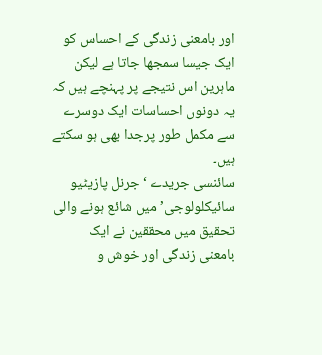اور بامعنی زندگی کے احساس کو ایک جیسا سمجھا جاتا ہے لیکن ماہرین اس نتیجے پر پہنچے ہیں کہ یہ دونوں احساسات ایک دوسرے سے مکمل طور پرجدا بھی ہو سکتے ہیں۔
سائنسی جریدے ‘جرنل پازیٹیو سائیکلولوجی’ میں شائع ہونے والی تحقیق میں محققین نے ایک بامعنی زندگی اور خوش و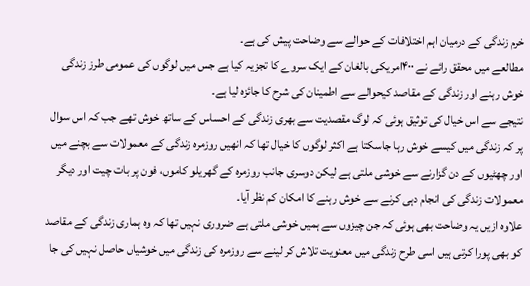خرم زندگی کے درمیان اہم اختلافات کے حوالے سے وضاحت پیش کی ہے۔
مطالعے میں محقق رائے نے ۴۰۰امریکی بالغان کے ایک سروے کا تجزیہ کیا ہے جس میں لوگوں کی عمومی طرز زندگی خوش رہنے اور زندگی کے مقاصد کیحوالے سے اطمینان کی شرح کا جائزہ لیا ہے۔
نتیجے سے اس خیال کی توثیق ہوئی کہ لوگ مقصدیت سے بھری زندگی کے احساس کے ساتھ خوش تھے جب کہ اس سوال پر کہ زندگی میں کیسے خوش رہا جاسکتا ہے اکثر لوگوں کا خیال تھا کہ انھیں روزمرہ زندگی کے معمولات سے بچنے میں اور چھٹیوں کے دن گزارنے سے خوشی ملتی ہے لیکن دوسری جانب روزمرہ کے گھریلو کاموں، فون پر بات چیت اور دیگر معمولات زندگی کی انجام دہی کرنے سے خوش رہنے کا امکان کم نظر آیا۔
علاوہ ازیں یہ وضاحت بھی ہوئی کہ جن چیزوں سے ہمیں خوشی ملتی ہے ضروری نہیں تھا کہ وہ ہماری زندگی کے مقاصد کو بھی پورا کرتی ہیں اسی طرح زندگی میں معنویت تلاش کر لینے سے روزمرہ کی زندگی میں خوشیاں حاصل نہیں کی جا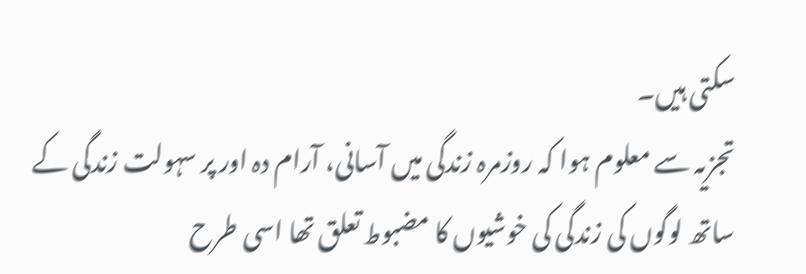سکتی ہیں۔
تجزیہ سے معلوم ہوا کہ روزمرہ زندگی میں آسانی، آرام دہ اور پر سہولت زندگی کے ساتھ لوگوں کی زندگی کی خوشیوں کا مضبوط تعلق تھا اسی طرح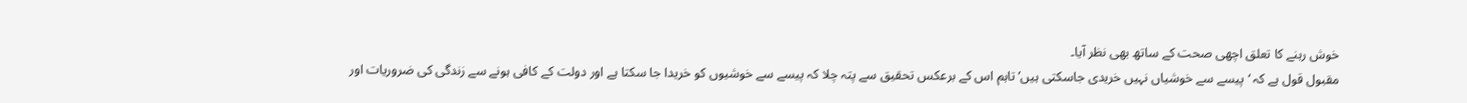خوش رہنے کا تعلق اچھی صحت کے ساتھ بھی نظر آیا۔
مقبول قول ہے کہ ‘پیسے سے خوشیاں نہیں خریدی جاسکتی ہیں’ تاہم اس کے برعکس تحقیق سے پتہ چلا کہ پیسے سے خوشیوں کو خریدا جا سکتا ہے اور دولت کے کافی ہونے سے زندگی کی ضروریات اور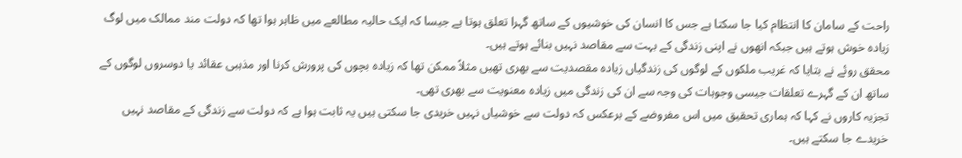راحت کے سامان کا انتظام کیا جا سکتا ہے جس کا انسان کی خوشیوں کے ساتھ گہرا تعلق ہوتا ہے جیسا کہ ایک حالیہ مطالعے میں ظاہر ہوا تھا کہ دولت مند ممالک میں لوگ زیادہ خوش ہوتے ہیں جبکہ انھوں نے اپنی زندگی کے بہت سے مقاصد نہیں بنائے ہوتے ہیں۔
محقق روئے نے بتایا کہ غریب ملکوں کے لوگوں کی زندگیاں زیادہ مقصدیت سے بھری تھیں مثلاً ممکن تھا کہ زیادہ بچوں کی پرورش کرنا اور مذہبی عقائد یا دوسروں لوگوں کے ساتھ ان کے گہرے تعلقات جیسی وجوہات کی وجہ سے ان کی زندگی میں زیادہ معنویت سے بھری تھی۔
تجزیہ کاروں نے کہا کہ ہماری تحقیق میں اس مفروضے کے برعکس کہ دولت سے خوشیاں نہیں خریدی جا سکتی ہیں یہ ثابت ہوا ہے کہ دولت سے زندگی کے مقاصد نہیں خریدے جا سکتے ہیں۔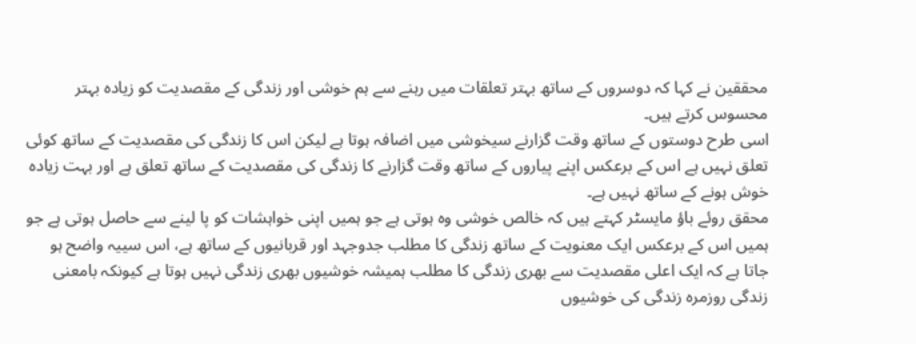محققین نے کہا کہ دوسروں کے ساتھ بہتر تعلقات میں رہنے سے ہم خوشی اور زندگی کے مقصدیت کو زیادہ بہتر محسوس کرتے ہیں۔
اسی طرح دوستوں کے ساتھ وقت گزارنے سیخوشی میں اضافہ ہوتا ہے لیکن اس کا زندگی کی مقصدیت کے ساتھ کوئی تعلق نہیں ہے اس کے برعکس اپنے پیاروں کے ساتھ وقت گزارنے کا زندگی کی مقصدیت کے ساتھ تعلق ہے اور بہت زیادہ خوش ہونے کے ساتھ نہیں ہے۔
محقق روئے باؤ مایسٹر کہتے ہیں کہ خالص خوشی وہ ہوتی ہے جو ہمیں اپنی خواہشات کو پا لینے سے حاصل ہوتی ہے جو ہمیں اس کے برعکس ایک معنویت کے ساتھ زندگی کا مطلب جدوجہد اور قربانیوں کے ساتھ ہے، اس سییہ واضح ہو جاتا ہے کہ ایک اعلی مقصدیت سے بھری زندگی کا مطلب ہمیشہ خوشیوں بھری زندگی نہیں ہوتا ہے کیونکہ بامعنی زندگی روزمرہ زندگی کی خوشیوں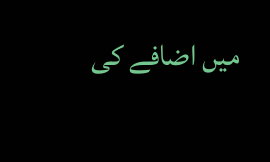میں اضافے کی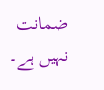ضمانت نہیں ہے۔